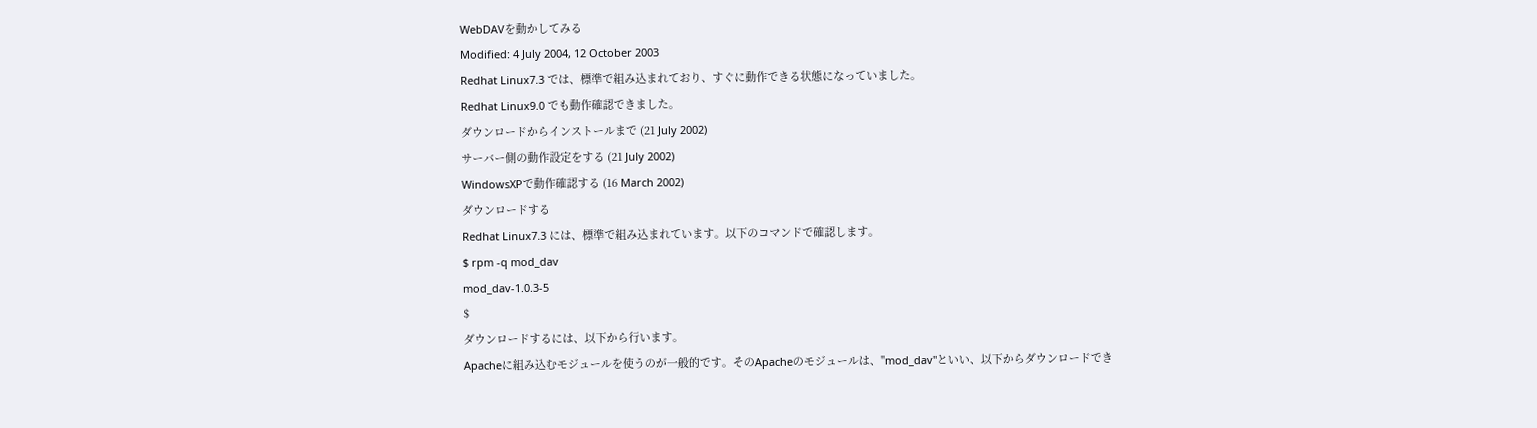WebDAVを動かしてみる
Modified: 4 July 2004, 12 October 2003
Redhat Linux7.3 では、標準で組み込まれており、すぐに動作できる状態になっていました。
Redhat Linux9.0 でも動作確認できました。
ダウンロードからインストールまで (21 July 2002)
サーバー側の動作設定をする (21 July 2002)
WindowsXPで動作確認する (16 March 2002)
ダウンロードする
Redhat Linux7.3 には、標準で組み込まれています。以下のコマンドで確認します。
$ rpm -q mod_dav
mod_dav-1.0.3-5
$
ダウンロードするには、以下から行います。
Apacheに組み込むモジュールを使うのが一般的です。そのApacheのモジュールは、"mod_dav"といい、以下からダウンロードでき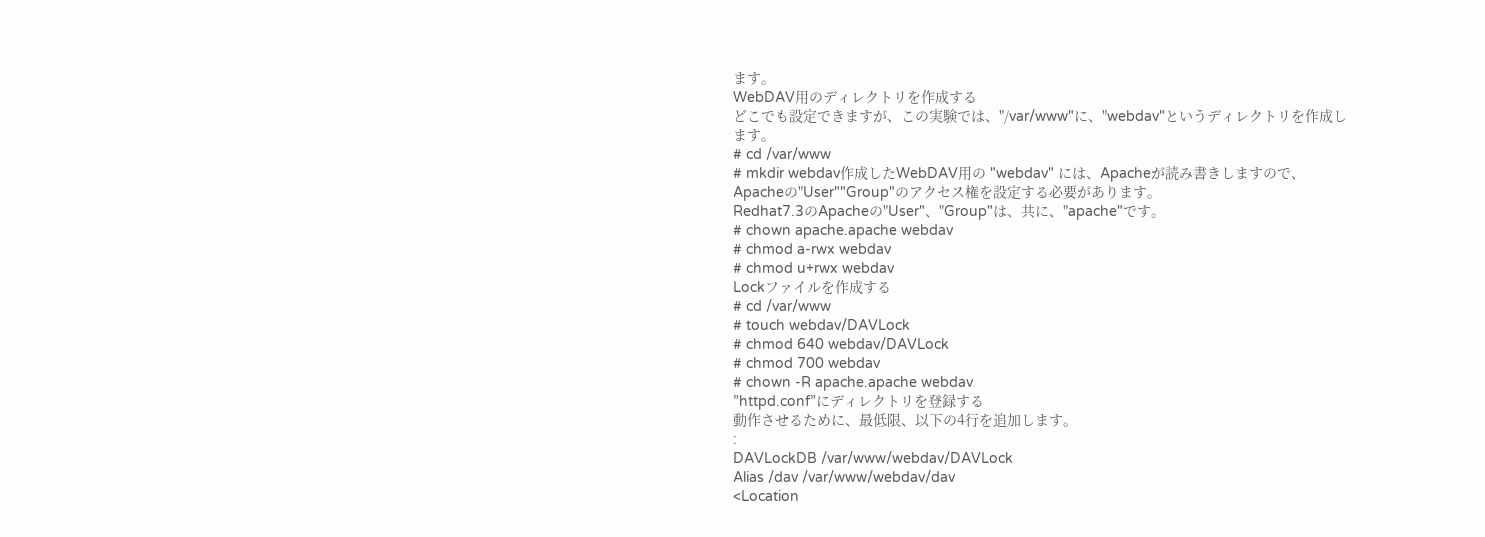ます。
WebDAV用のディレクトリを作成する
どこでも設定できますが、この実験では、"/var/www"に、"webdav"というディレクトリを作成します。
# cd /var/www
# mkdir webdav作成したWebDAV用の "webdav" には、Apacheが読み書きしますので、Apacheの"User""Group"のアクセス権を設定する必要があります。
Redhat7.3のApacheの"User"、"Group"は、共に、"apache"です。
# chown apache.apache webdav
# chmod a-rwx webdav
# chmod u+rwx webdav
Lockファイルを作成する
# cd /var/www
# touch webdav/DAVLock
# chmod 640 webdav/DAVLock
# chmod 700 webdav
# chown -R apache.apache webdav
”httpd.conf”にディレクトリを登録する
動作させるために、最低限、以下の4行を追加します。
:
DAVLockDB /var/www/webdav/DAVLock
Alias /dav /var/www/webdav/dav
<Location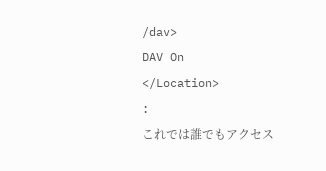/dav>
DAV On
</Location>
:
これでは誰でもアクセス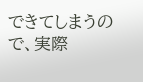できてしまうので、実際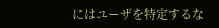にはユーザを特定するな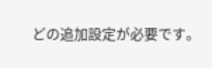どの追加設定が必要です。